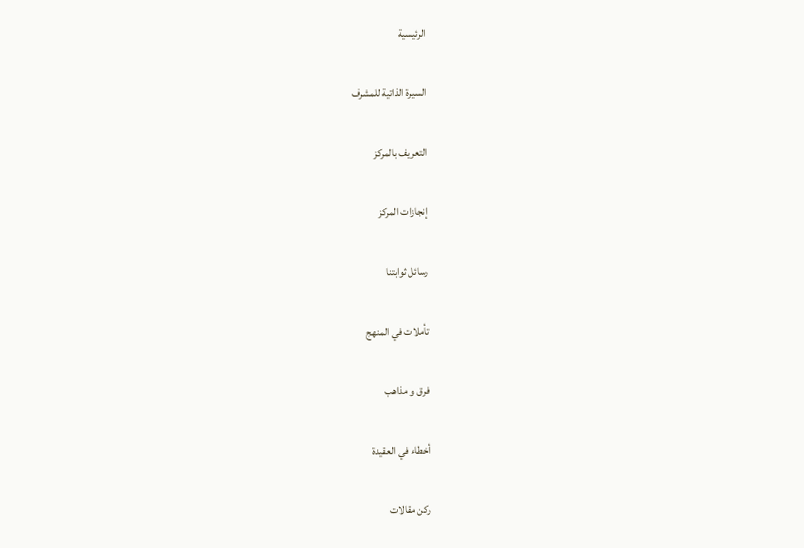الرئيسية

السيرة الذاتية للمشرف

التعريف بالمركز

إنجازات المركز

رسائل ثوابتنا

تأملات في المنهج

فرق و مذاهب

أخطاء في العقيدة

ركن مقالات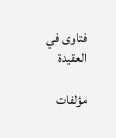فتاوى في العقيدة

مؤلفات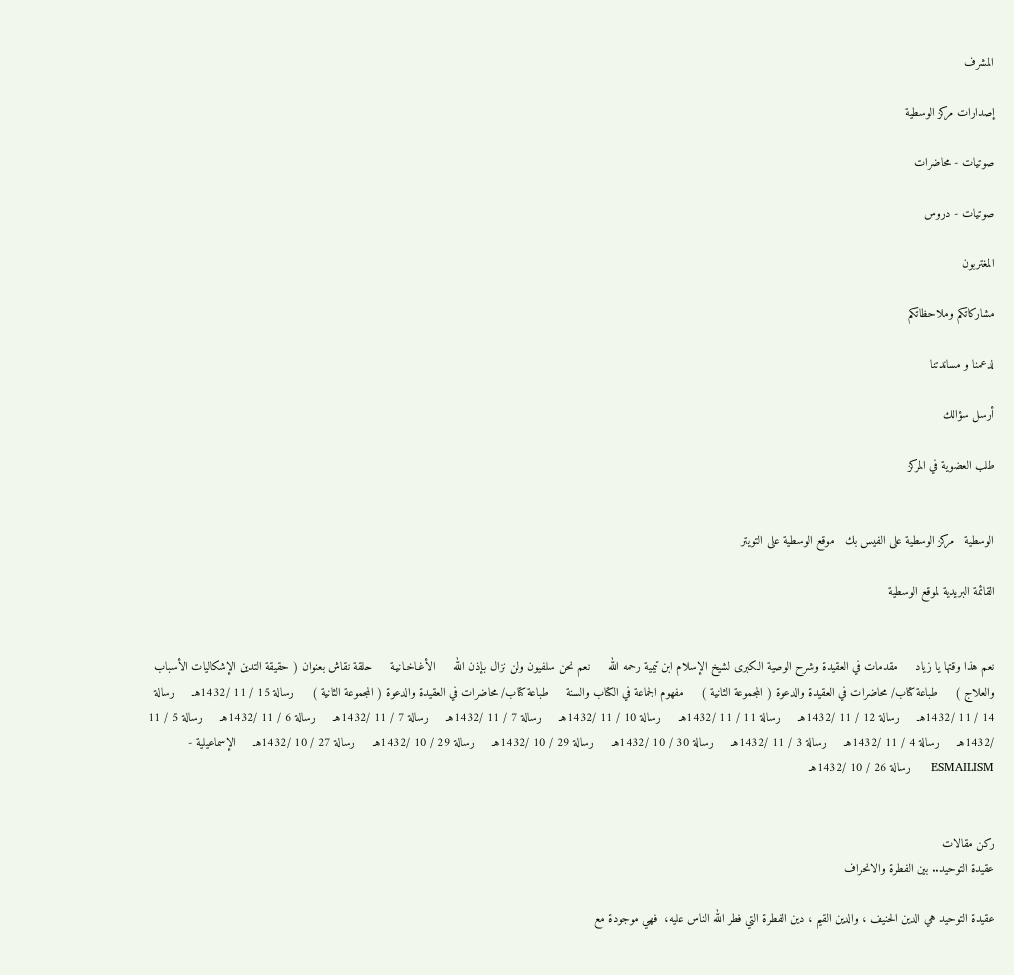المشرف

إصدارات مركز الوسطية

صوتيات - محاضرات

صوتيات - دروس

المغتربون

مشاركاتكم وملاحظاتكم

لدعمنا و مساندتنا

أرسل سؤالك

طلب العضوية في المركز


الوسطية   مركز الوسطية على الفيس بك   موقع الوسطية على التويتر

القائمة البريدية لموقع الوسطية


نعم هذا وقتها يا زياد     مقدمات في العقيدة وشرح الوصية الكبرى لشيخ الإسلام ابن تيمية رحمه الله     نعم نحن سلفيون ولن نزال بإذن الله     الأغـاخـانيـة     حلقة نقاش بعنوان ( حقيقة التدين الإشكاليات الأسباب والعلاج )     طباعة كتاب/ محاضرات في العقيدة والدعوة ( المجموعة الثانية )     مفهوم الجماعة في الكتاب والسنة     طباعة كتاب/ محاضرات في العقيدة والدعوة ( المجموعة الثانية )     رسالة 15 / 11 /1432هـ     رسالة 14 / 11 /1432هـ     رسالة 12 / 11 /1432هـ     رسالة 11 / 11 /1432هـ     رسالة 10 / 11 /1432هـ     رسالة 7 / 11 /1432هـ     رسالة 7 / 11 /1432هـ     رسالة 6 / 11 /1432هـ     رسالة 5 / 11 /1432هـ     رسالة 4 / 11 /1432هـ     رسالة 3 / 11 /1432هـ     رسالة 30 / 10 /1432هـ     رسالة 29 / 10 /1432هـ     رسالة 29 / 10 /1432هـ     رسالة 27 / 10 /1432هـ     الإسماعيلية - ESMAILISM     رسالة 26 / 10 /1432هـ


ركن مقالات
عقيدة التوحيد.. بين الفطرة والانحراف

عقيدة التوحيد هي الدين الحنيف ، والدين القيم ، دين الفطرة التي فطر الله الناس عليه،  فهي موجودة مع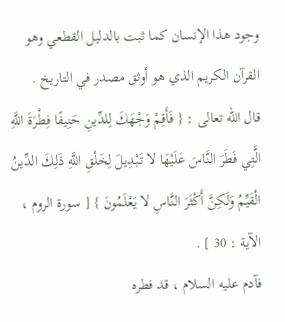وجود هذا الإنسان كما ثبت بالدليل القطعي وهو القرآن الكريم الذي هو أوثق مصدر في التاريخ .
قال الله تعالى : { فَأَقِمْ وَجْهَكَ لِلدِّينِ حَنِيفًا فِطْرَةَ اللَّهِ الَّتِي فَطَرَ النَّاسَ عَلَيْهَا لا تَبْدِيلَ لِخَلْقِ اللَّهِ ذَلِكَ الدِّينُ الْقَيِّمُ وَلَكِنَّ أَكْثَرَ النَّاسِ لا يَعْلَمُونَ } [ سورة الروم ، الآية : 30 ] .
فآدم عليه السلام ، قد فطره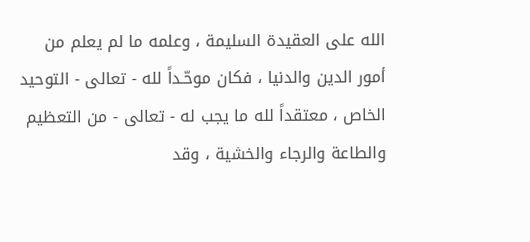الله على العقيدة السليمة ، وعلمه ما لم يعلم من أمور الدين والدنيا ، فكان موحّـداً لله - تعالى - التوحيد الخاص ، معتقداً لله ما يجب له - تعالى - من التعظيم والطاعة والرجاء والخشية ، وقد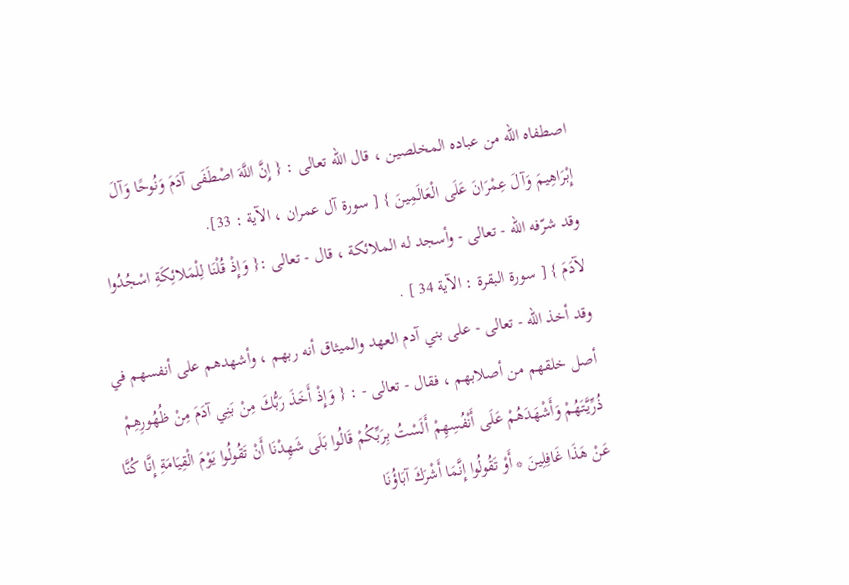اصطفاه الله من عباده المخلصين ، قال الله تعالى : { إِنَّ اللَّهَ اصْطَفَى آدَمَ وَنُوحًا وَآلَ إِبْرَاهِيمَ وَآلَ عِمْرَانَ عَلَى الْعَالَمِينَ } [ سورة آل عمران ، الآية : 33].
وقد شرّفه الله - تعالى - وأسجد له الملائكة ، قال - تعالى :{ وَإِذْ قُلْنَا لِلْمَلائِكَةِ اسْجُدُوا لآدَمَ } [ سورة البقرة : الآية 34 ] .
وقد أخذ الله - تعالى - على بني آدم العهد والميثاق أنه ربهم ، وأشهدهم على أنفسهم في أصل خلقهم من أصلابهم ، فقال - تعالى - : { وَإِذْ أَخَذَ رَبُّكَ مِنْ بَنِي آدَمَ مِنْ ظُهُورِهِمْ ذُرِّيَّتَهُمْ وَأَشْهَدَهُمْ عَلَى أَنْفُسِهِمْ أَلَسْتُ بِرَبِّكُمْ قَالُوا بَلَى شَهِدْنَا أَنْ تَقُولُوا يَوْمَ الْقِيَامَةِ إِنَّا كُنَّا عَنْ هَذَا غَافِلِينَ * أَوْ تَقُولُوا إِنَّمَا أَشْرَكَ آبَاؤُنَا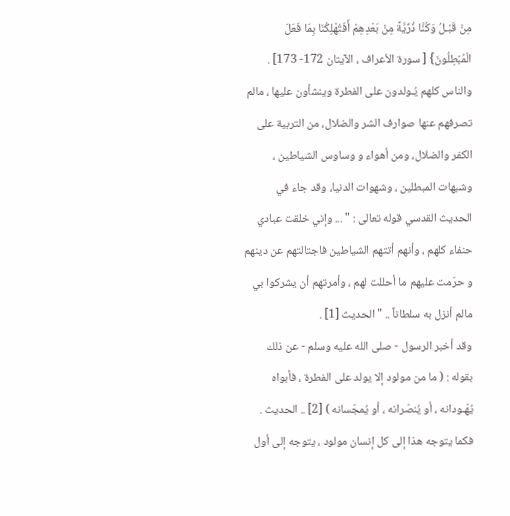مِنْ قَبْـلُ وَكُنَّا ذُرِّيَّةً مِنْ بَعْدِهِمْ أَفَتُهْلِكُنَا بِمَا فَعَلَ الْمُبْطِلُونَ} [ سورة الأعراف ، الآيتان 172- 173] .
والناس كلهم يُـولدون على الفطرة وينشأون عليها ، مالم تصرفهم عنها صوارف الشر والضلال، من التربية على الكفر والضلال، ومن أهواء و وساوس الشياطين ، وشبهات المبطلين ، وشهوات الدنيا، وقد جاء في الحديث القدسي قوله تعالى : " ... وإني خلقت عبادي حنفاء كلهم ، وأنهم أتتهم الشياطين فاجتالتهم عن دينهم و حرّمت عليهم ما أحللت لهم ، وأمرتهم أن يشركوا بي مالم أنزل به سلطاناً .. " الحديث [1] .
وقد أخبر الرسول - صلى الله عليه وسلم - عن ذلك بقوله : ( ما من مولود إلا يولد على الفطرة ، فأبواه يُهّـودانه ، أو يُنصّرانه ، أو يُمجّسانه ) [2] .. الحديث .
فكما يتوجه هذا إلى كل إنسان مولود ، يتوجه إلى أول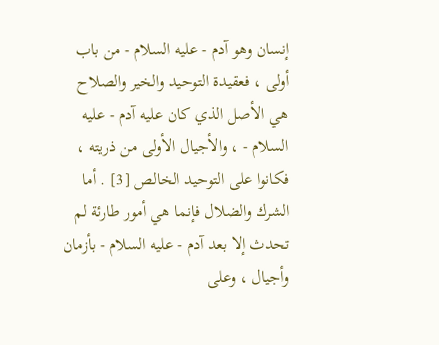إنسان وهو آدم - عليه السلام - من باب أولى ، فعقيدة التوحيد والخير والصلاح هي الأصل الذي كان عليه آدم - عليه السلام - ، والأجيال الأولى من ذريته ، فكانوا على التوحيد الخالص [3] . أما الشرك والضلال فإنما هي أمور طارئة لم تحدث إلا بعد آدم - عليه السلام - بأزمان وأجيال ، وعلى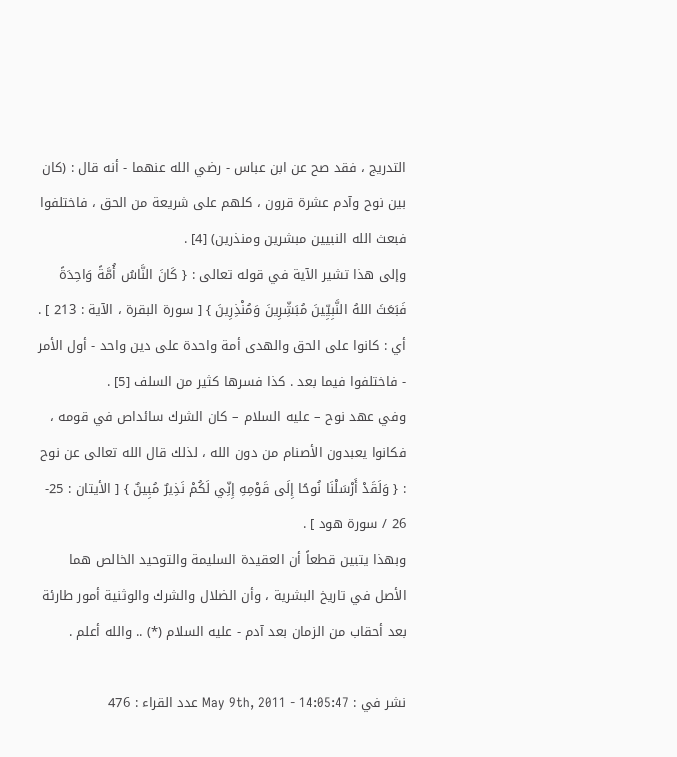التدريج ، فقد صح عن ابن عباس - رضي الله عنهما - أنه قال : (كان بين نوح وآدم عشرة قرون ، كلهم على شريعة من الحق ، فاختلفوا فبعث الله النبيين مبشرين ومنذرين) [4] .
وإلى هذا تشير الآية في قوله تعالى : { كَانَ النَّاسُ أُمَّةً وَاحِدَةً فَبَعَثَ اللهُ النَّبِيِّينَ مُبَشِّرِينَ وَمُنْذِرِينَ } [ سورة البقرة ، الآية : 213 ] .
أي : كانوا على الحق والهدى أمة واحدة على دين واحد - أول الأمر - فاختلفوا فيما بعد . كذا فسرها كثير من السلف [5] .
وفي عهد نوح – عليه السلام – كان الشرك سائداص في قومه ، فكانوا يعبدون الأصنام من دون الله ، لذلك قال الله تعالى عن نوح : { وَلَقَدْ أَرْسَلْنَا نُوحًا إِلَى قَوْمِهِ إِنِّي لَكُمْ نَذِيرٌ مُبِينٌ } [ الأيتان : 25- 26 / سورة هود ] .
وبهذا يتبين قطعاً أن العقيدة السليمة والتوحيد الخالص هما الأصل في تاريخ البشرية ، وأن الضلال والشرك والوثنية أمور طارئة بعد أحقاب من الزمان بعد آدم - عليه السلام (*) .. والله أعلم .

نشر في : May 9th, 2011 - 14:05:47 عدد القراء : 476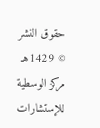حقوق النشر © 1429هـ مركز الوسطية للإستشارات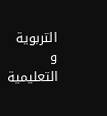التربوية و التعليمية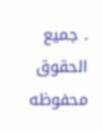. جميع الحقوق محفوظه